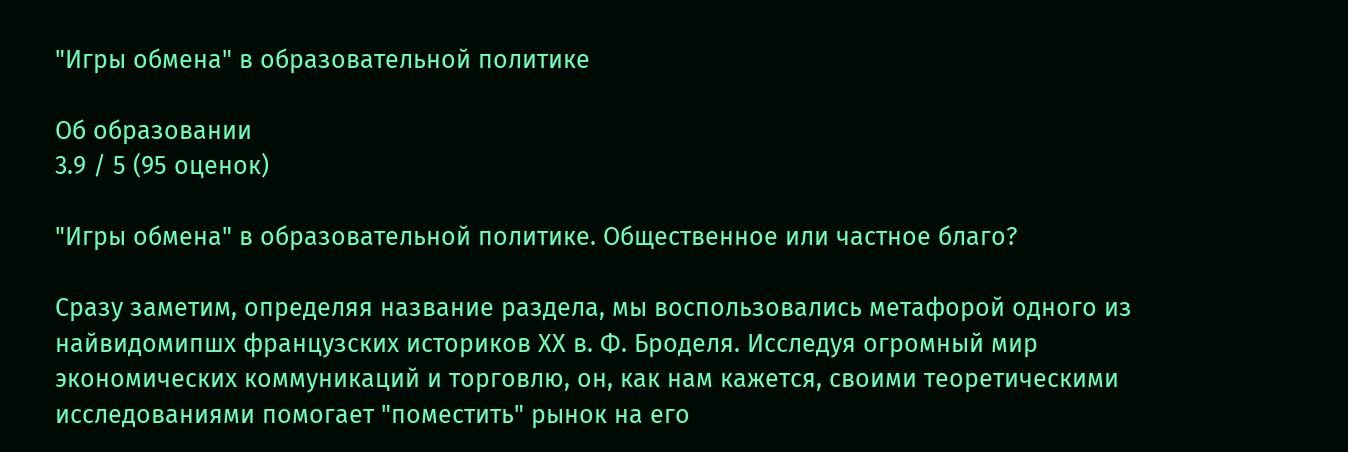"Игры обмена" в образовательной политике

Об образовании
3.9 / 5 (95 оценок)

"Игры обмена" в образовательной политике. Общественное или частное благо?

Сразу заметим, определяя название раздела, мы воспользовались метафорой одного из найвидомипшх французских историков XX в. Ф. Броделя. Исследуя огромный мир экономических коммуникаций и торговлю, он, как нам кажется, своими теоретическими исследованиями помогает "поместить" рынок на его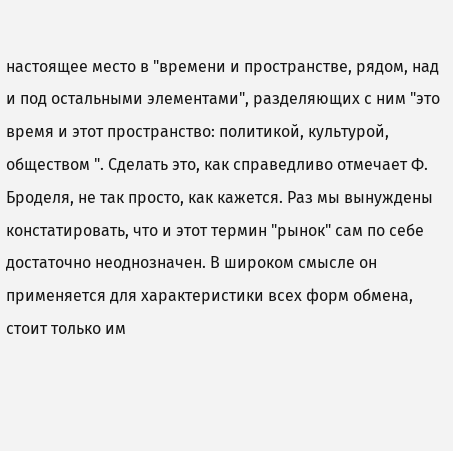настоящее место в "времени и пространстве, рядом, над и под остальными элементами", разделяющих с ним "это время и этот пространство: политикой, культурой, обществом ". Сделать это, как справедливо отмечает Ф. Броделя, не так просто, как кажется. Раз мы вынуждены констатировать, что и этот термин "рынок" сам по себе достаточно неоднозначен. В широком смысле он применяется для характеристики всех форм обмена, стоит только им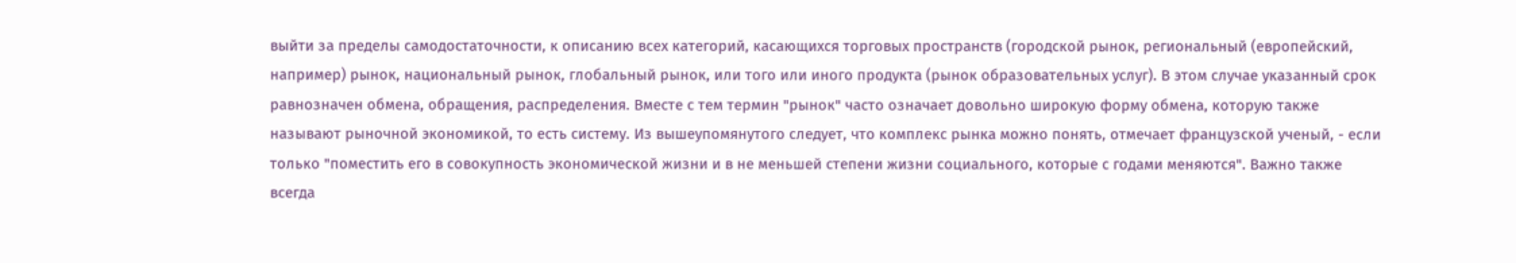выйти за пределы самодостаточности, к описанию всех категорий, касающихся торговых пространств (городской рынок, региональный (европейский, например) рынок, национальный рынок, глобальный рынок, или того или иного продукта (рынок образовательных услуг). В этом случае указанный срок равнозначен обмена, обращения, распределения. Вместе с тем термин "рынок" часто означает довольно широкую форму обмена, которую также называют рыночной экономикой, то есть систему. Из вышеупомянутого следует, что комплекс рынка можно понять, отмечает французской ученый, - если только "поместить его в совокупность экономической жизни и в не меньшей степени жизни социального, которые с годами меняются". Важно также всегда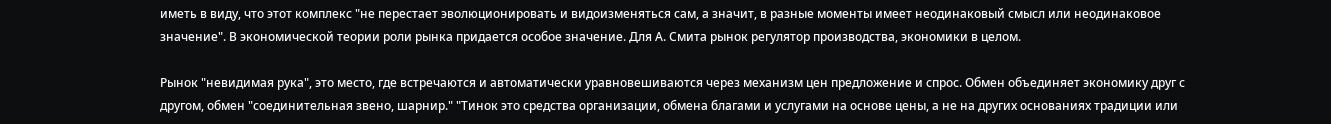иметь в виду, что этот комплекс "не перестает эволюционировать и видоизменяться сам, а значит, в разные моменты имеет неодинаковый смысл или неодинаковое значение". В экономической теории роли рынка придается особое значение. Для А. Смита рынок регулятор производства, экономики в целом.

Рынок "невидимая рука", это место, где встречаются и автоматически уравновешиваются через механизм цен предложение и спрос. Обмен объединяет экономику друг с другом, обмен "соединительная звено, шарнир." "Тинок это средства организации, обмена благами и услугами на основе цены, а не на других основаниях традиции или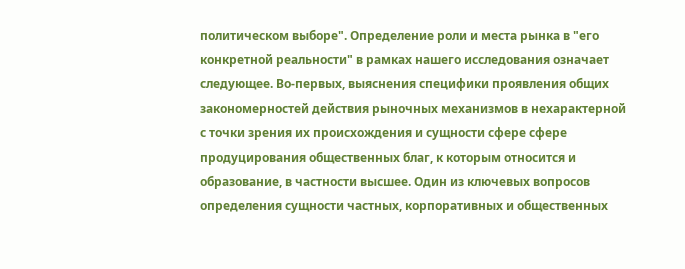политическом выборе". Определение роли и места рынка в "его конкретной реальности" в рамках нашего исследования означает следующее. Во-первых, выяснения специфики проявления общих закономерностей действия рыночных механизмов в нехарактерной с точки зрения их происхождения и сущности сфере сфере продуцирования общественных благ, к которым относится и образование, в частности высшее. Один из ключевых вопросов определения сущности частных, корпоративных и общественных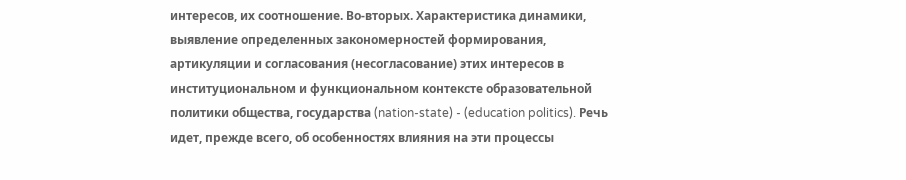интересов, их соотношение. Во-вторых. Характеристика динамики, выявление определенных закономерностей формирования, артикуляции и согласования (несогласование) этих интересов в институциональном и функциональном контексте образовательной политики общества, государства (nation-state) - (education politics). Речь идет, прежде всего, об особенностях влияния на эти процессы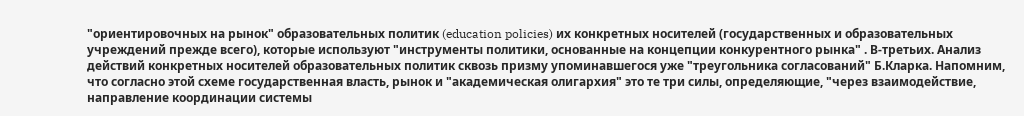"ориентировочных на рынок" образовательных политик (education policies) их конкретных носителей (государственных и образовательных учреждений прежде всего), которые используют "инструменты политики, основанные на концепции конкурентного рынка" . В-третьих. Анализ действий конкретных носителей образовательных политик сквозь призму упоминавшегося уже "треугольника согласований" Б.Кларка. Напомним, что согласно этой схеме государственная власть, рынок и "академическая олигархия" это те три силы, определяющие, "через взаимодействие, направление координации системы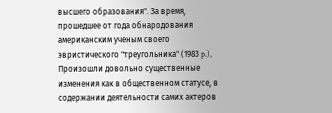высшего образования". За время, прошедшее от года обнародования американским ученым своего эвристического "треугольника" (1983 p.), Произошли довольно существенные изменения как в общественном статусе, в содержании деятельности самих актеров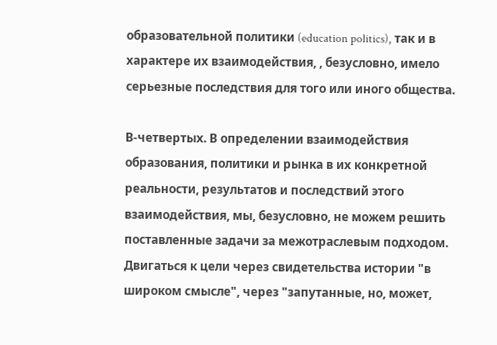образовательной политики (education politics), так и в характере их взаимодействия, , безусловно, имело серьезные последствия для того или иного общества.

В-четвертых. В определении взаимодействия образования, политики и рынка в их конкретной реальности, результатов и последствий этого взаимодействия, мы, безусловно, не можем решить поставленные задачи за межотраслевым подходом. Двигаться к цели через свидетельства истории "в широком смысле", через "запутанные, но, может,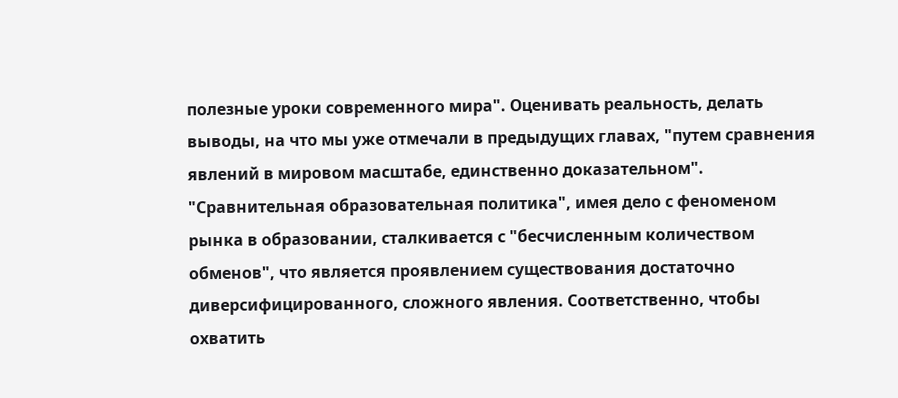полезные уроки современного мира". Оценивать реальность, делать выводы, на что мы уже отмечали в предыдущих главах, "путем сравнения явлений в мировом масштабе, единственно доказательном". "Сравнительная образовательная политика", имея дело с феноменом рынка в образовании, сталкивается с "бесчисленным количеством обменов", что является проявлением существования достаточно диверсифицированного, сложного явления. Соответственно, чтобы охватить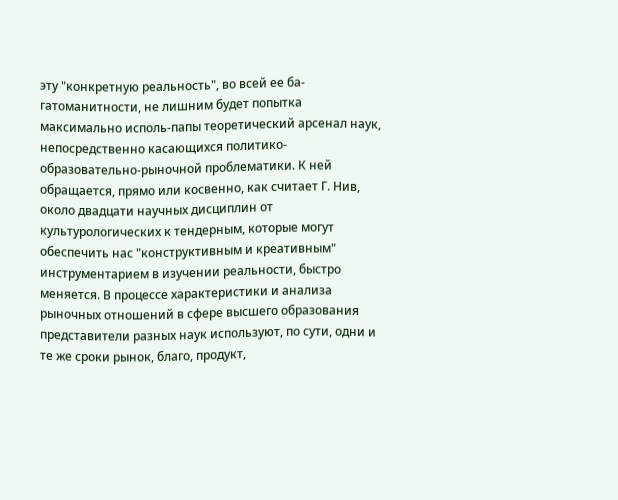эту "конкретную реальность", во всей ее ба-гатоманитности, не лишним будет попытка максимально исполь-папы теоретический арсенал наук, непосредственно касающихся политико-образовательно-рыночной проблематики. К ней обращается, прямо или косвенно, как считает Г. Нив, около двадцати научных дисциплин от культурологических к тендерным, которые могут обеспечить нас "конструктивным и креативным" инструментарием в изучении реальности, быстро меняется. В процессе характеристики и анализа рыночных отношений в сфере высшего образования представители разных наук используют, по сути, одни и те же сроки рынок, благо, продукт,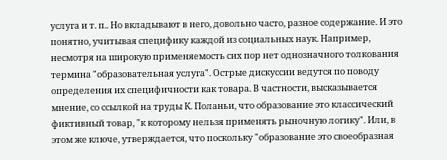услуга и т. п.. Но вкладывают в него, довольно часто, разное содержание. И это понятно, учитывая специфику каждой из социальных наук. Например, несмотря на широкую применяемость сих пор нет однозначного толкования термина "образовательная услуга". Острые дискуссии ведутся по поводу определения их специфичности как товара. В частности, высказывается мнение, со ссылкой на труды К. Поланьи, что образование это классический фиктивный товар, "к которому нельзя применять рыночную логику". Или, в этом же ключе, утверждается, что поскольку "образование это своеобразная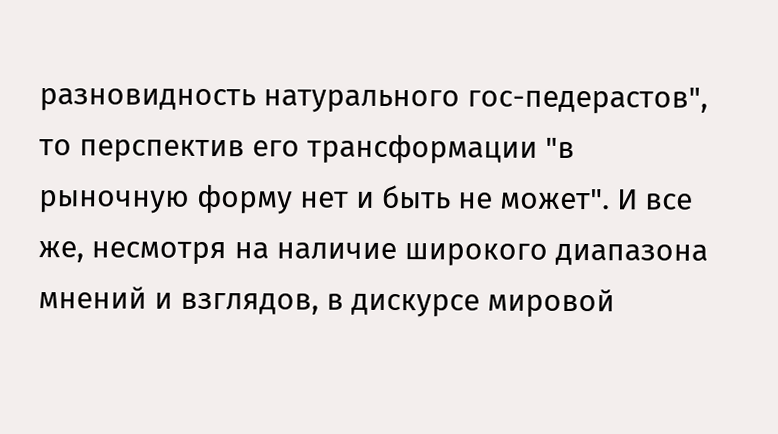разновидность натурального гос-педерастов", то перспектив его трансформации "в рыночную форму нет и быть не может". И все же, несмотря на наличие широкого диапазона мнений и взглядов, в дискурсе мировой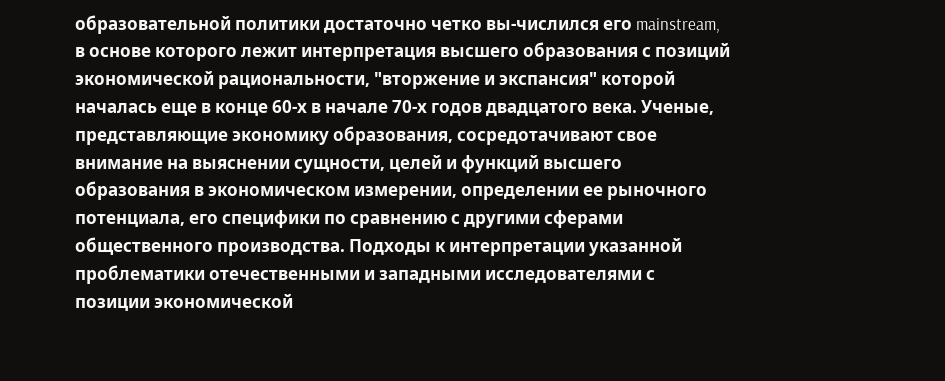образовательной политики достаточно четко вы-числился его mainstream, в основе которого лежит интерпретация высшего образования с позиций экономической рациональности, "вторжение и экспансия" которой началась еще в конце 60-х в начале 70-х годов двадцатого века. Ученые, представляющие экономику образования, сосредотачивают свое внимание на выяснении сущности, целей и функций высшего образования в экономическом измерении, определении ее рыночного потенциала, его специфики по сравнению с другими сферами общественного производства. Подходы к интерпретации указанной проблематики отечественными и западными исследователями с позиции экономической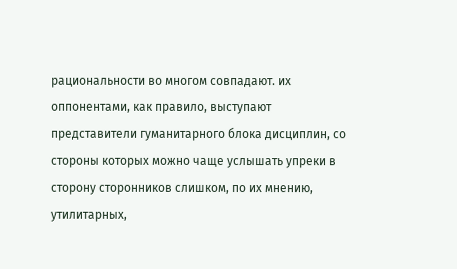рациональности во многом совпадают. их оппонентами, как правило, выступают представители гуманитарного блока дисциплин, со стороны которых можно чаще услышать упреки в сторону сторонников слишком, по их мнению, утилитарных,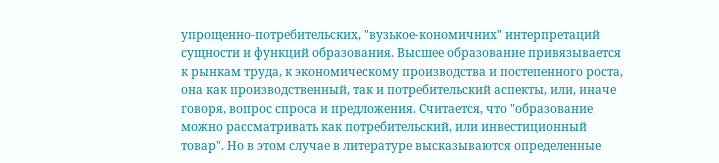упрощенно-потребительских, "вузькое-кономичних" интерпретаций сущности и функций образования. Высшее образование привязывается к рынкам труда, к экономическому производства и постепенного роста, она как производственный, так и потребительский аспекты, или, иначе говоря, вопрос спроса и предложения. Считается, что "образование можно рассматривать как потребительский, или инвестиционный товар". Но в этом случае в литературе высказываются определенные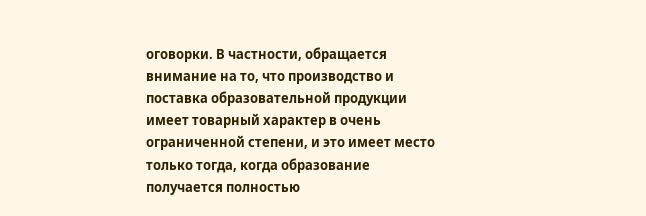оговорки. В частности, обращается внимание на то, что производство и поставка образовательной продукции имеет товарный характер в очень ограниченной степени, и это имеет место только тогда, когда образование получается полностью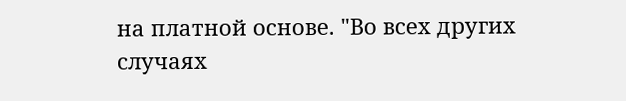на платной основе. "Во всех других случаях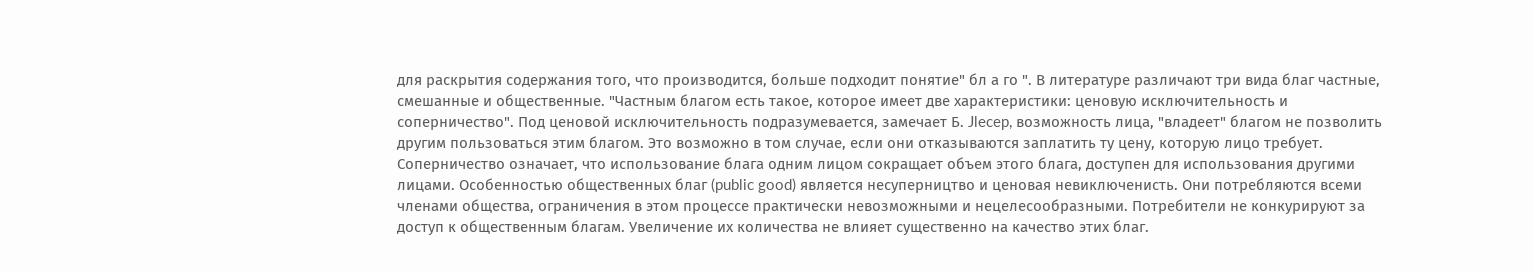для раскрытия содержания того, что производится, больше подходит понятие" бл а го ". В литературе различают три вида благ частные, смешанные и общественные. "Частным благом есть такое, которое имеет две характеристики: ценовую исключительность и соперничество". Под ценовой исключительность подразумевается, замечает Б. Jlecep, возможность лица, "владеет" благом не позволить другим пользоваться этим благом. Это возможно в том случае, если они отказываются заплатить ту цену, которую лицо требует. Соперничество означает, что использование блага одним лицом сокращает объем этого блага, доступен для использования другими лицами. Особенностью общественных благ (public good) является несуперництво и ценовая невиключенисть. Они потребляются всеми членами общества, ограничения в этом процессе практически невозможными и нецелесообразными. Потребители не конкурируют за доступ к общественным благам. Увеличение их количества не влияет существенно на качество этих благ.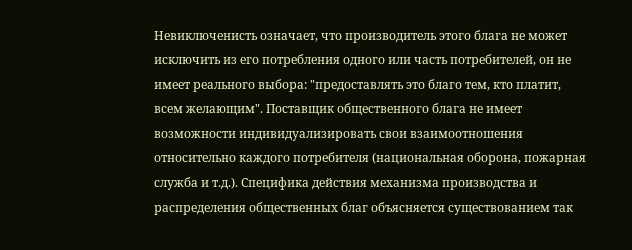Невиключенисть означает, что производитель этого блага не может исключить из его потребления одного или часть потребителей, он не имеет реального выбора: "предоставлять это благо тем, кто платит, всем желающим". Поставщик общественного блага не имеет возможности индивидуализировать свои взаимоотношения относительно каждого потребителя (национальная оборона, пожарная служба и т.д.). Специфика действия механизма производства и распределения общественных благ объясняется существованием так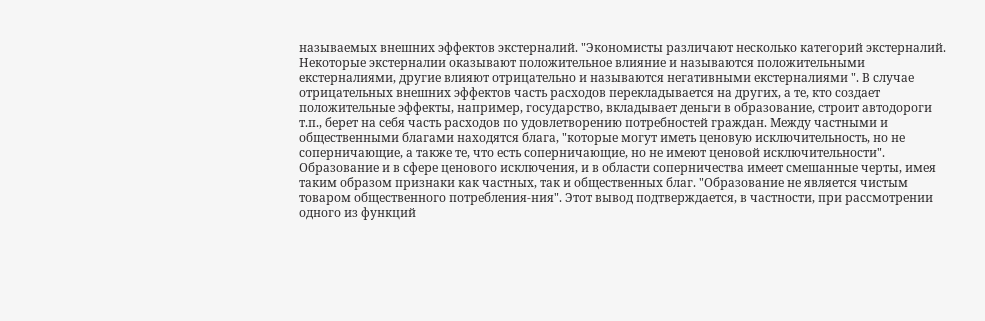называемых внешних эффектов экстерналий. "Экономисты различают несколько категорий экстерналий. Некоторые экстерналии оказывают положительное влияние и называются положительными екстерналиями, другие влияют отрицательно и называются негативными екстерналиями ". В случае отрицательных внешних эффектов часть расходов перекладывается на других, а те, кто создает положительные эффекты, например, государство, вкладывает деньги в образование, строит автодороги т.п., берет на себя часть расходов по удовлетворению потребностей граждан. Между частными и общественными благами находятся блага, "которые могут иметь ценовую исключительность, но не соперничающие, а также те, что есть соперничающие, но не имеют ценовой исключительности". Образование и в сфере ценового исключения, и в области соперничества имеет смешанные черты, имея таким образом признаки как частных, так и общественных благ. "Образование не является чистым товаром общественного потребления-ния". Этот вывод подтверждается, в частности, при рассмотрении одного из функций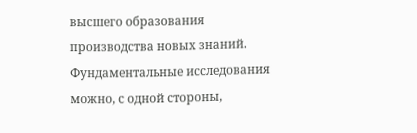высшего образования производства новых знаний. Фундаментальные исследования можно, с одной стороны,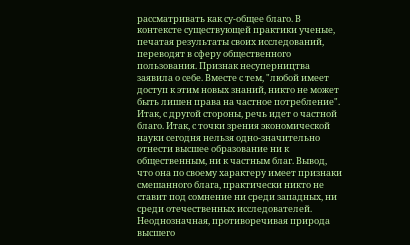рассматривать как су-общее благо. В контексте существующей практики ученые, печатая результаты своих исследований, переводят в сферу общественного пользования. Признак несуперництва заявила о себе. Вместе с тем, "любой имеет доступ к этим новых знаний, никто не может быть лишен права на частное потребление". Итак, с другой стороны, речь идет о частной благо. Итак, с точки зрения экономической науки сегодня нельзя одно-значительно отнести высшее образование ни к общественным, ни к частным благ. Вывод, что она по своему характеру имеет признаки смешанного блага, практически никто не ставит под сомнение ни среди западных, ни среди отечественных исследователей. Неоднозначная, противоречивая природа высшего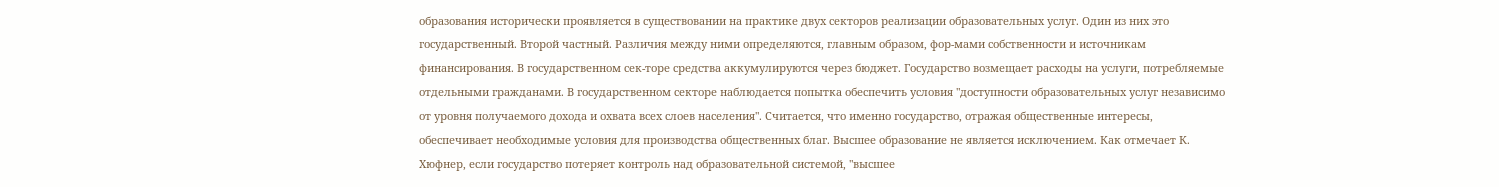образования исторически проявляется в существовании на практике двух секторов реализации образовательных услуг. Один из них это государственный. Второй частный. Различия между ними определяются, главным образом, фор-мами собственности и источникам финансирования. В государственном сек-торе средства аккумулируются через бюджет. Государство возмещает расходы на услуги, потребляемые отдельными гражданами. В государственном секторе наблюдается попытка обеспечить условия "доступности образовательных услуг независимо от уровня получаемого дохода и охвата всех слоев населения". Считается, что именно государство, отражая общественные интересы, обеспечивает необходимые условия для производства общественных благ. Высшее образование не является исключением. Как отмечает К. Хюфнер, если государство потеряет контроль над образовательной системой, "высшее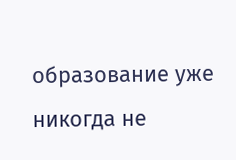образование уже никогда не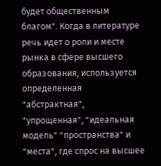будет общественным благом". Когда в литературе речь идет о роли и месте рынка в сфере высшего образования, используется определенная "абстрактная", "упрощенная", "идеальная модель" "пространства" и "места", где спрос на высшее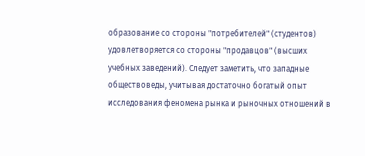образование со стороны "потребителей" (студентов) удовлетворяется со стороны "продавцов" (высших учебных заведений). Следует заметить, что западные обществоведы, учитывая достаточно богатый опыт исследования феномена рынка и рыночных отношений в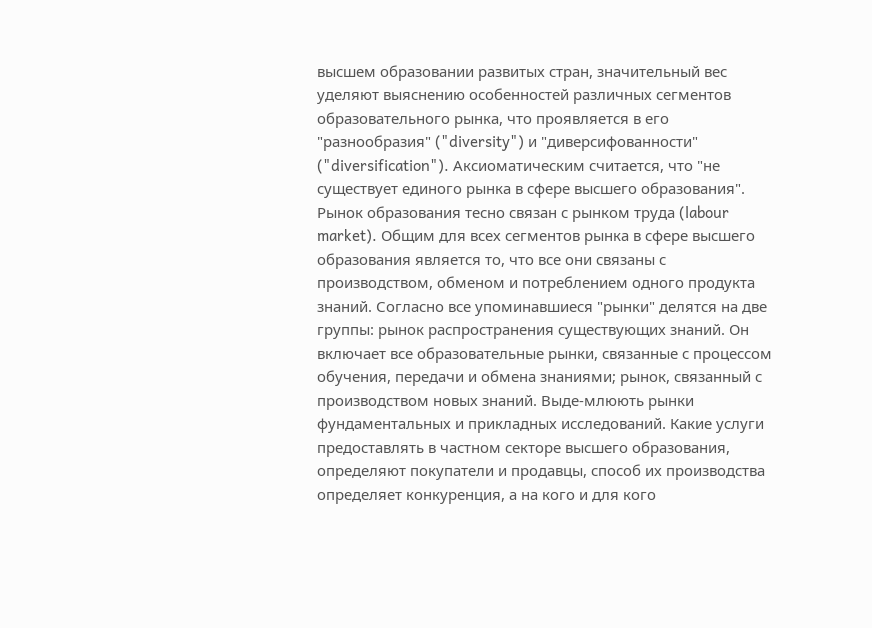высшем образовании развитых стран, значительный вес уделяют выяснению особенностей различных сегментов образовательного рынка, что проявляется в его "разнообразия" ("diversity") и "диверсифованности" ("diversification"). Аксиоматическим считается, что "не существует единого рынка в сфере высшего образования". Рынок образования тесно связан с рынком труда (labour market). Общим для всех сегментов рынка в сфере высшего образования является то, что все они связаны с производством, обменом и потреблением одного продукта знаний. Согласно все упоминавшиеся "рынки" делятся на две группы: рынок распространения существующих знаний. Он включает все образовательные рынки, связанные с процессом обучения, передачи и обмена знаниями; рынок, связанный с производством новых знаний. Выде-млюють рынки фундаментальных и прикладных исследований. Какие услуги предоставлять в частном секторе высшего образования, определяют покупатели и продавцы, способ их производства определяет конкуренция, а на кого и для кого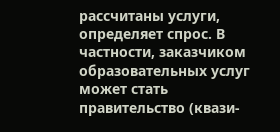рассчитаны услуги, определяет спрос. В частности, заказчиком образовательных услуг может стать правительство (квази-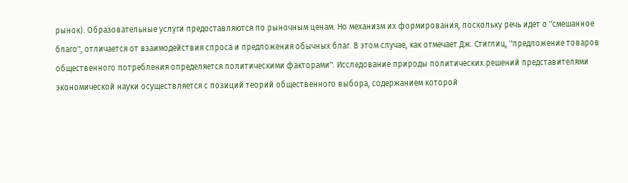рынок). Образовательные услуги предоставляются по рыночным ценам. Но механизм их формирования, поскольку речь идет о "смешанное благо", отличается от взаимодействия спроса и предложения обычных благ. В этом случае, как отмечает Дж. Стиглиц, "предложение товаров общественного потребления определяется политическими факторами". Исследование природы политических решений представителями экономической науки осуществляется с позиций теорий общественного выбора, содержанием которой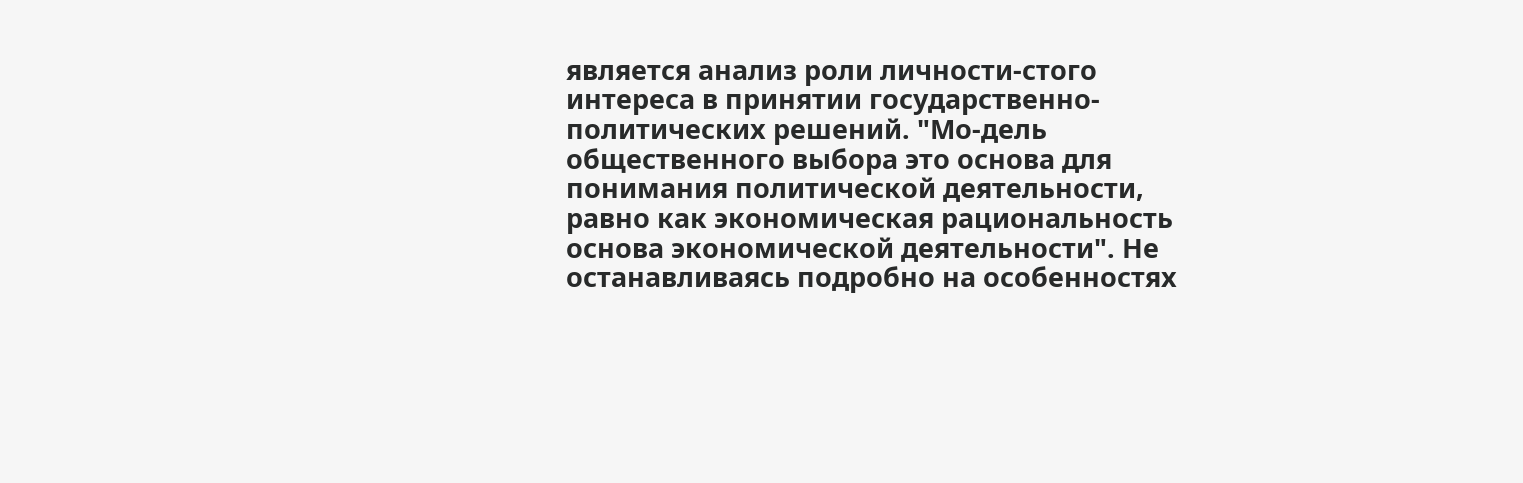является анализ роли личности-стого интереса в принятии государственно-политических решений. "Мо-дель общественного выбора это основа для понимания политической деятельности, равно как экономическая рациональность основа экономической деятельности". Не останавливаясь подробно на особенностях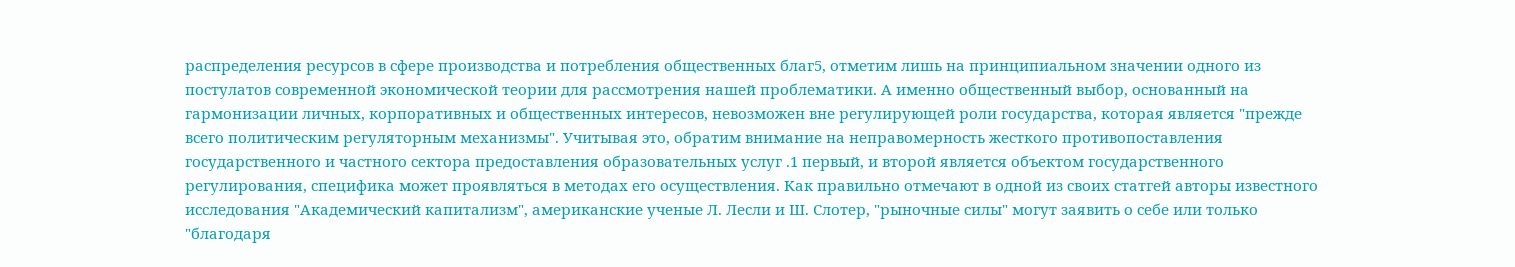распределения ресурсов в сфере производства и потребления общественных благ5, отметим лишь на принципиальном значении одного из постулатов современной экономической теории для рассмотрения нашей проблематики. А именно общественный выбор, основанный на гармонизации личных, корпоративных и общественных интересов, невозможен вне регулирующей роли государства, которая является "прежде всего политическим регуляторным механизмы". Учитывая это, обратим внимание на неправомерность жесткого противопоставления государственного и частного сектора предоставления образовательных услуг .1 первый, и второй является объектом государственного регулирования, специфика может проявляться в методах его осуществления. Как правильно отмечают в одной из своих статгей авторы известного исследования "Академический капитализм", американские ученые Л. Лесли и Ш. Слотер, "рыночные силы" могут заявить о себе или только "благодаря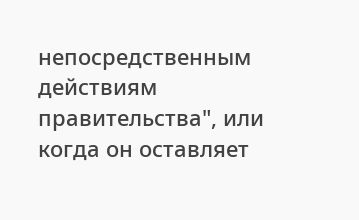непосредственным действиям правительства", или когда он оставляет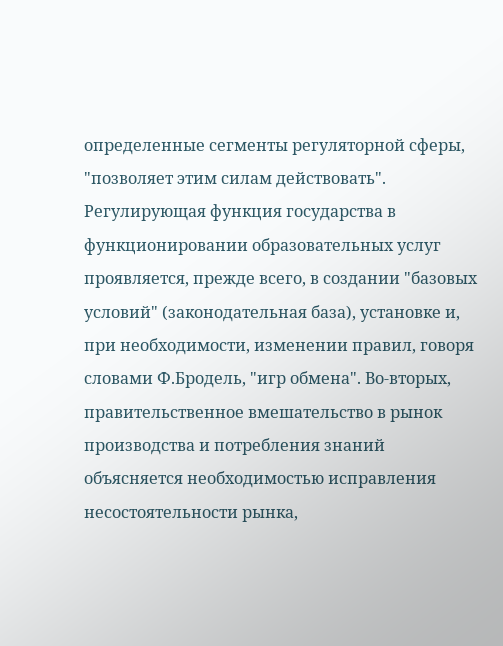определенные сегменты регуляторной сферы, "позволяет этим силам действовать". Регулирующая функция государства в функционировании образовательных услуг проявляется, прежде всего, в создании "базовых условий" (законодательная база), установке и, при необходимости, изменении правил, говоря словами Ф.Бродель, "игр обмена". Во-вторых, правительственное вмешательство в рынок производства и потребления знаний объясняется необходимостью исправления несостоятельности рынка,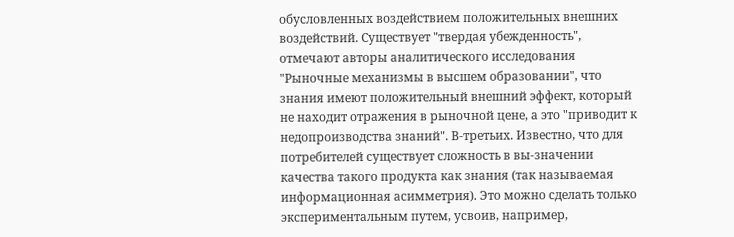обусловленных воздействием положительных внешних воздействий. Существует "твердая убежденность", отмечают авторы аналитического исследования "Рыночные механизмы в высшем образовании", что знания имеют положительный внешний эффект, который не находит отражения в рыночной цене, а это "приводит к недопроизводства знаний". В-третьих. Известно, что для потребителей существует сложность в вы-значении качества такого продукта как знания (так называемая информационная асимметрия). Это можно сделать только экспериментальным путем, усвоив, например,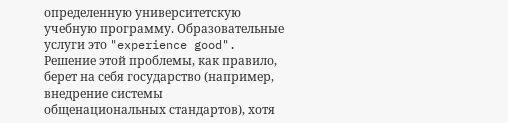определенную университетскую учебную программу. Образовательные услуги это "experience good". Решение этой проблемы, как правило, берет на себя государство (например, внедрение системы общенациональных стандартов), хотя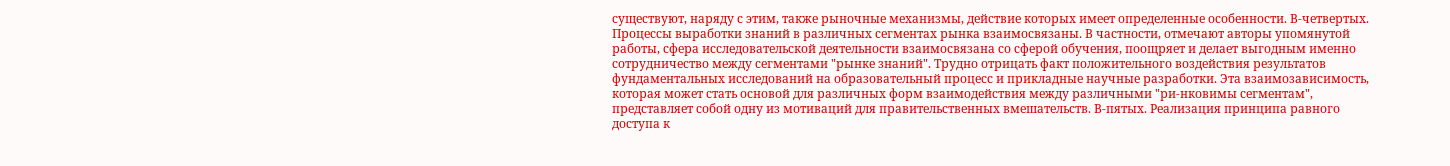существуют, наряду с этим, также рыночные механизмы, действие которых имеет определенные особенности. В-четвертых. Процессы выработки знаний в различных сегментах рынка взаимосвязаны. В частности, отмечают авторы упомянутой работы, сфера исследовательской деятельности взаимосвязана со сферой обучения, поощряет и делает выгодным именно сотрудничество между сегментами "рынке знаний". Трудно отрицать факт положительного воздействия результатов фундаментальных исследований на образовательный процесс и прикладные научные разработки. Эта взаимозависимость, которая может стать основой для различных форм взаимодействия между различными "ри-нковимы сегментам", представляет собой одну из мотиваций для правительственных вмешательств. В-пятых. Реализация принципа равного доступа к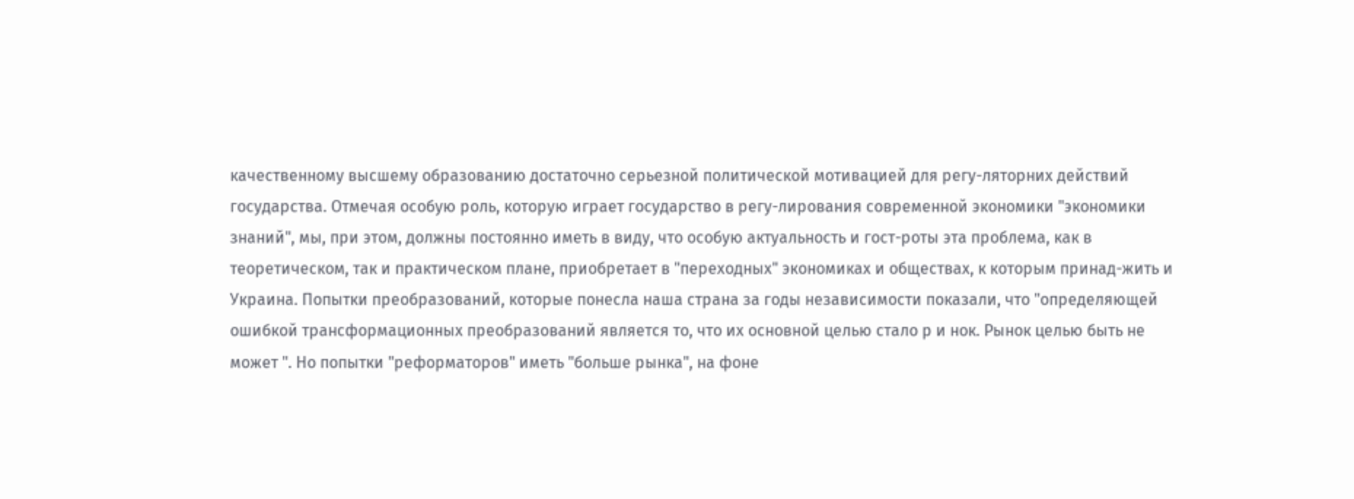качественному высшему образованию достаточно серьезной политической мотивацией для регу-ляторних действий государства. Отмечая особую роль, которую играет государство в регу-лирования современной экономики "экономики знаний", мы, при этом, должны постоянно иметь в виду, что особую актуальность и гост-роты эта проблема, как в теоретическом, так и практическом плане, приобретает в "переходных" экономиках и обществах, к которым принад-жить и Украина. Попытки преобразований, которые понесла наша страна за годы независимости показали, что "определяющей ошибкой трансформационных преобразований является то, что их основной целью стало р и нок. Рынок целью быть не может ". Но попытки "реформаторов" иметь "больше рынка", на фоне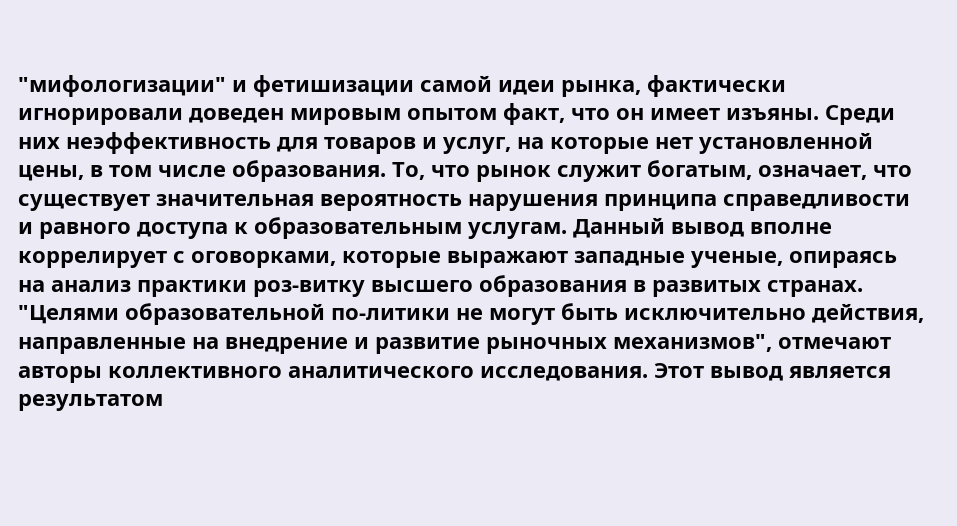"мифологизации" и фетишизации самой идеи рынка, фактически игнорировали доведен мировым опытом факт, что он имеет изъяны. Среди них неэффективность для товаров и услуг, на которые нет установленной цены, в том числе образования. То, что рынок служит богатым, означает, что существует значительная вероятность нарушения принципа справедливости и равного доступа к образовательным услугам. Данный вывод вполне коррелирует с оговорками, которые выражают западные ученые, опираясь на анализ практики роз-витку высшего образования в развитых странах. "Целями образовательной по-литики не могут быть исключительно действия, направленные на внедрение и развитие рыночных механизмов", отмечают авторы коллективного аналитического исследования. Этот вывод является результатом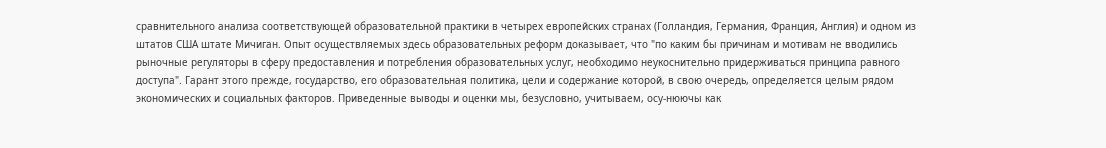сравнительного анализа соответствующей образовательной практики в четырех европейских странах (Голландия, Германия, Франция, Англия) и одном из штатов США штате Мичиган. Опыт осуществляемых здесь образовательных реформ доказывает, что "по каким бы причинам и мотивам не вводились рыночные регуляторы в сферу предоставления и потребления образовательных услуг, необходимо неукоснительно придерживаться принципа равного доступа". Гарант этого прежде, государство, его образовательная политика, цели и содержание которой, в свою очередь, определяется целым рядом экономических и социальных факторов. Приведенные выводы и оценки мы, безусловно, учитываем, осу-нюючы как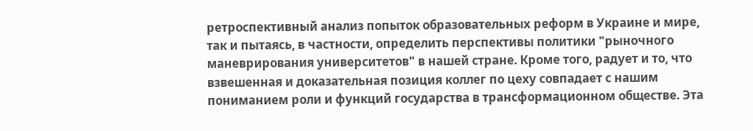ретроспективный анализ попыток образовательных реформ в Украине и мире, так и пытаясь, в частности, определить перспективы политики "рыночного маневрирования университетов" в нашей стране. Кроме того, радует и то, что взвешенная и доказательная позиция коллег по цеху совпадает с нашим пониманием роли и функций государства в трансформационном обществе. Эта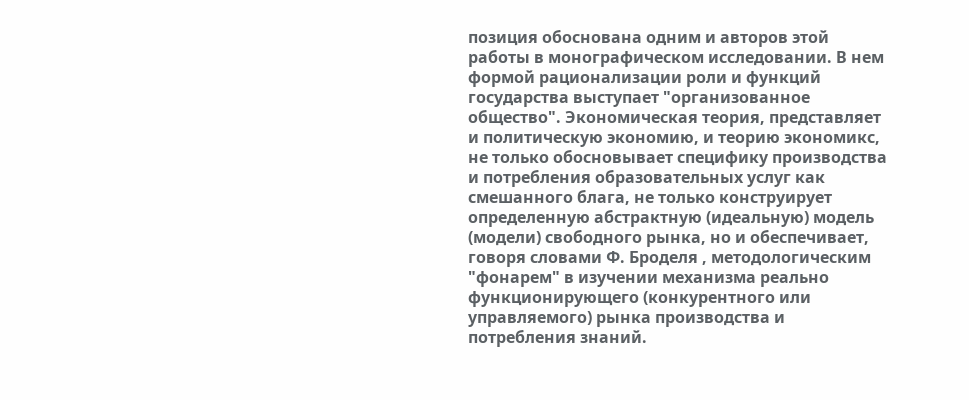позиция обоснована одним и авторов этой работы в монографическом исследовании. В нем формой рационализации роли и функций государства выступает "организованное общество". Экономическая теория, представляет и политическую экономию, и теорию экономикс, не только обосновывает специфику производства и потребления образовательных услуг как смешанного блага, не только конструирует определенную абстрактную (идеальную) модель (модели) свободного рынка, но и обеспечивает, говоря словами Ф. Броделя , методологическим "фонарем" в изучении механизма реально функционирующего (конкурентного или управляемого) рынка производства и потребления знаний.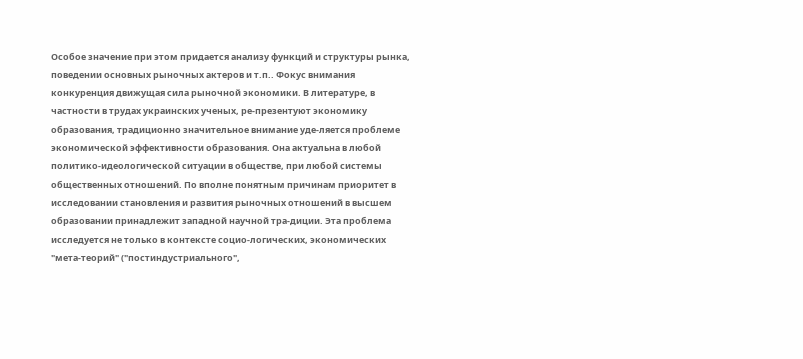Особое значение при этом придается анализу функций и структуры рынка, поведении основных рыночных актеров и т.п.. Фокус внимания конкуренция движущая сила рыночной экономики. В литературе, в частности в трудах украинских ученых, ре-презентуют экономику образования, традиционно значительное внимание уде-ляется проблеме экономической эффективности образования. Она актуальна в любой политико-идеологической ситуации в обществе, при любой системы общественных отношений. По вполне понятным причинам приоритет в исследовании становления и развития рыночных отношений в высшем образовании принадлежит западной научной тра-диции. Эта проблема исследуется не только в контексте социо-логических, экономических "мета-теорий" ("постиндустриального",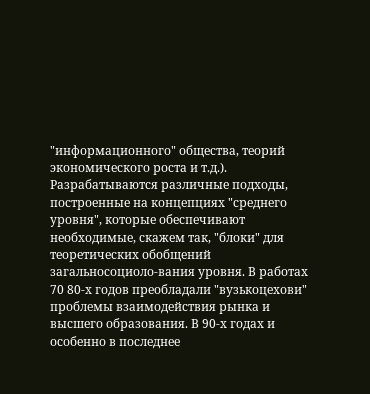"информационного" общества, теорий экономического роста и т.д.). Разрабатываются различные подходы, построенные на концепциях "среднего уровня", которые обеспечивают необходимые, скажем так, "блоки" для теоретических обобщений загальносоциоло-вания уровня. В работах 70 80-х годов преобладали "вузькоцехови" проблемы взаимодействия рынка и высшего образования. В 90-х годах и особенно в последнее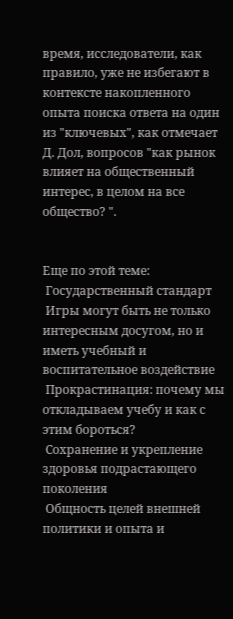время, исследователи, как правило, уже не избегают в контексте накопленного опыта поиска ответа на один из "ключевых", как отмечает Д. Дол, вопросов "как рынок влияет на общественный интерес, в целом на все общество? ".


Еще по этой теме:
 Государственный стандарт
 Игры могут быть не только интересным досугом, но и иметь учебный и воспитательное воздействие
 Прокрастинация: почему мы откладываем учебу и как с этим бороться?
 Сохранение и укрепление здоровья подрастающего поколения
 Общность целей внешней политики и опыта и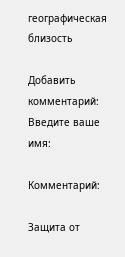географическая близость

Добавить комментарий:
Введите ваше имя:

Комментарий:

Защита от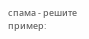спама - решите пример: